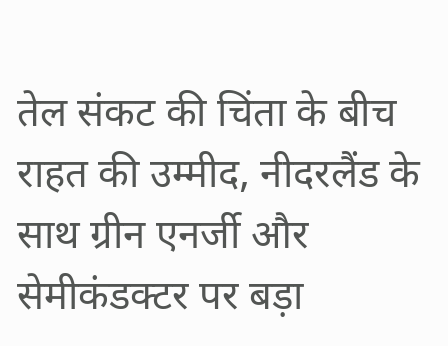तेल संकट की चिंता के बीच राहत की उम्मीद, नीदरलैंड के साथ ग्रीन एनर्जी और सेमीकंडक्टर पर बड़ा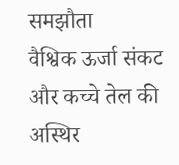समझौता
वैश्विक ऊर्जा संकट और कच्चे तेल की अस्थिर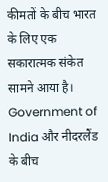कीमतों के बीच भारत के लिए एक सकारात्मक संकेत सामने आया है। Government of India और नीदरलैंड के बीच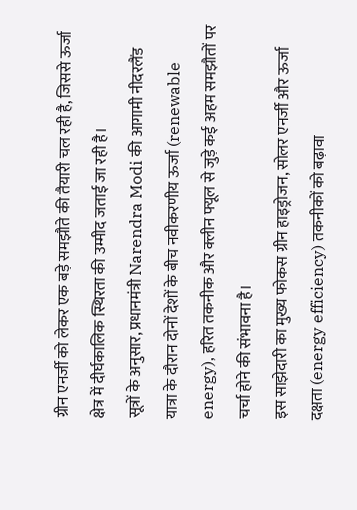ग्रीन एनर्जी को लेकर एक बड़े समझौते की तैयारी चल रही है, जिससे ऊर्जा क्षेत्र में दीर्घकालिक स्थिरता की उम्मीद जताई जा रही है।
सूत्रों के अनुसार, प्रधानमंत्री Narendra Modi की आगामी नीदरलैंड यात्रा के दौरान दोनों देशों के बीच नवीकरणीय ऊर्जा (renewable energy), हरित तकनीक और क्लीन फ्यूल से जुड़े कई अहम समझौतों पर चर्चा होने की संभावना है।
इस साझेदारी का मुख्य फोकस ग्रीन हाइड्रोजन, सोलर एनर्जी और ऊर्जा दक्षता (energy efficiency) तकनीकों को बढ़ावा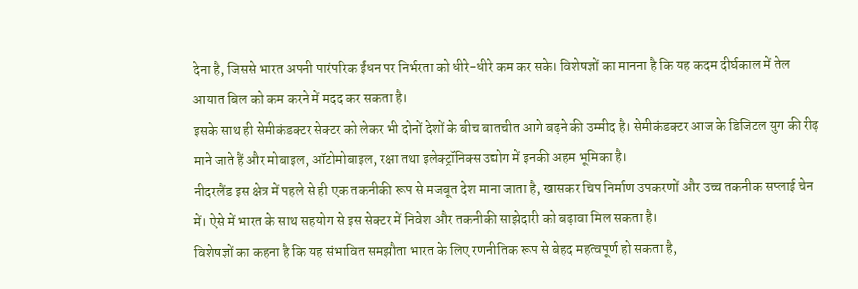देना है, जिससे भारत अपनी पारंपरिक ईंधन पर निर्भरता को धीरे-धीरे कम कर सके। विशेषज्ञों का मानना है कि यह कदम दीर्घकाल में तेल आयात बिल को कम करने में मदद कर सकता है।
इसके साथ ही सेमीकंडक्टर सेक्टर को लेकर भी दोनों देशों के बीच बातचीत आगे बढ़ने की उम्मीद है। सेमीकंडक्टर आज के डिजिटल युग की रीढ़ माने जाते हैं और मोबाइल, ऑटोमोबाइल, रक्षा तथा इलेक्ट्रॉनिक्स उद्योग में इनकी अहम भूमिका है।
नीदरलैंड इस क्षेत्र में पहले से ही एक तकनीकी रूप से मजबूत देश माना जाता है, खासकर चिप निर्माण उपकरणों और उच्च तकनीक सप्लाई चेन में। ऐसे में भारत के साथ सहयोग से इस सेक्टर में निवेश और तकनीकी साझेदारी को बढ़ावा मिल सकता है।
विशेषज्ञों का कहना है कि यह संभावित समझौता भारत के लिए रणनीतिक रूप से बेहद महत्वपूर्ण हो सकता है,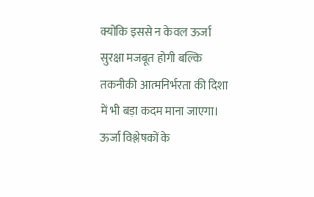क्योंकि इससे न केवल ऊर्जा सुरक्षा मजबूत होगी बल्कि तकनीकी आत्मनिर्भरता की दिशा में भी बड़ा कदम माना जाएगा।
ऊर्जा विश्लेषकों के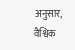अनुसार, वैश्विक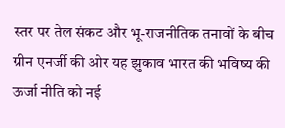स्तर पर तेल संकट और भू-राजनीतिक तनावों के बीच ग्रीन एनर्जी की ओर यह झुकाव भारत की भविष्य की ऊर्जा नीति को नई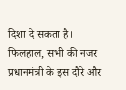दिशा दे सकता है। फिलहाल, सभी की नजर प्रधानमंत्री के इस दौरे और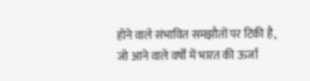होने वाले संभावित समझौतों पर टिकी है, जो आने वाले वर्षों में भारत की ऊर्जा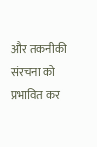और तकनीकी संरचना को प्रभावित कर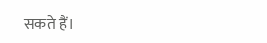सकते हैं।